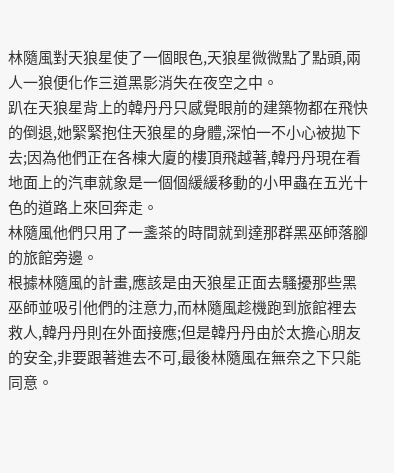林隨風對天狼星使了一個眼色,天狼星微微點了點頭,兩人一狼便化作三道黑影消失在夜空之中。
趴在天狼星背上的韓丹丹只感覺眼前的建築物都在飛快的倒退,她緊緊抱住天狼星的身體,深怕一不小心被拋下去;因為他們正在各棟大廈的樓頂飛越著,韓丹丹現在看地面上的汽車就象是一個個緩緩移動的小甲蟲在五光十色的道路上來回奔走。
林隨風他們只用了一盞茶的時間就到達那群黑巫師落腳的旅館旁邊。
根據林隨風的計畫,應該是由天狼星正面去騷擾那些黑巫師並吸引他們的注意力,而林隨風趁機跑到旅館裡去救人,韓丹丹則在外面接應;但是韓丹丹由於太擔心朋友的安全,非要跟著進去不可,最後林隨風在無奈之下只能同意。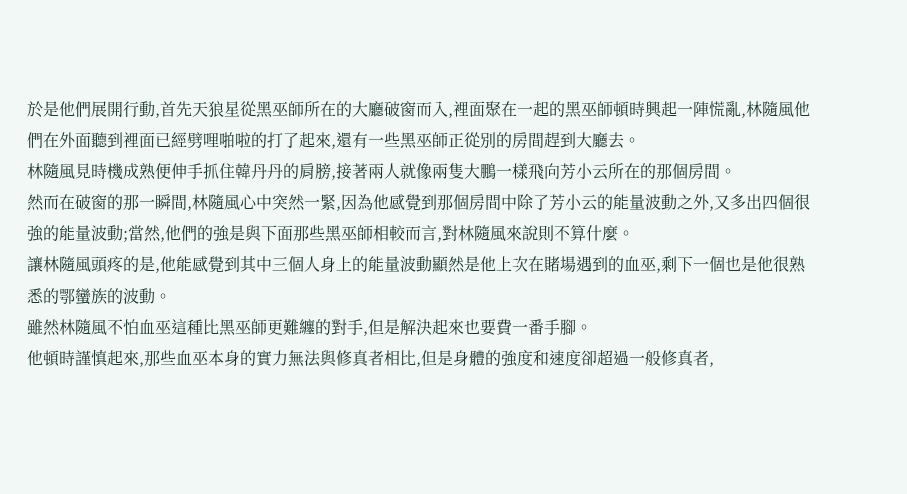於是他們展開行動,首先天狼星從黑巫師所在的大廳破窗而入,裡面聚在一起的黑巫師頓時興起一陣慌亂,林隨風他們在外面聽到裡面已經劈哩啪啦的打了起來,還有一些黑巫師正從別的房間趕到大廳去。
林隨風見時機成熟便伸手抓住韓丹丹的肩膀,接著兩人就像兩隻大鵬一樣飛向芳小云所在的那個房間。
然而在破窗的那一瞬間,林隨風心中突然一緊,因為他感覺到那個房間中除了芳小云的能量波動之外,又多出四個很強的能量波動;當然,他們的強是與下面那些黑巫師相較而言,對林隨風來說則不算什麼。
讓林隨風頭疼的是,他能感覺到其中三個人身上的能量波動顯然是他上次在賭場遇到的血巫,剩下一個也是他很熟悉的鄂蠻族的波動。
雖然林隨風不怕血巫這種比黑巫師更難纏的對手,但是解決起來也要費一番手腳。
他頓時謹慎起來,那些血巫本身的實力無法與修真者相比,但是身體的強度和速度卻超過一般修真者,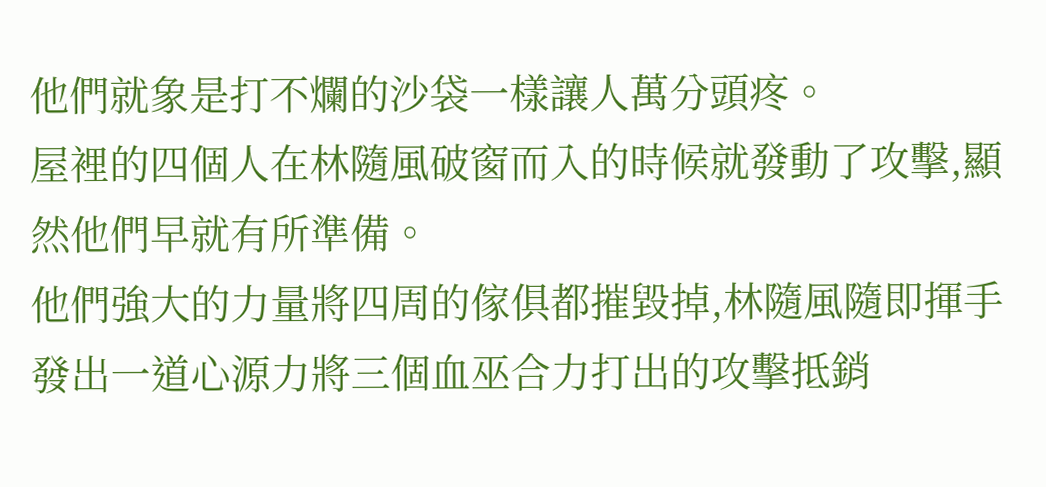他們就象是打不爛的沙袋一樣讓人萬分頭疼。
屋裡的四個人在林隨風破窗而入的時候就發動了攻擊,顯然他們早就有所準備。
他們強大的力量將四周的傢俱都摧毀掉,林隨風隨即揮手發出一道心源力將三個血巫合力打出的攻擊抵銷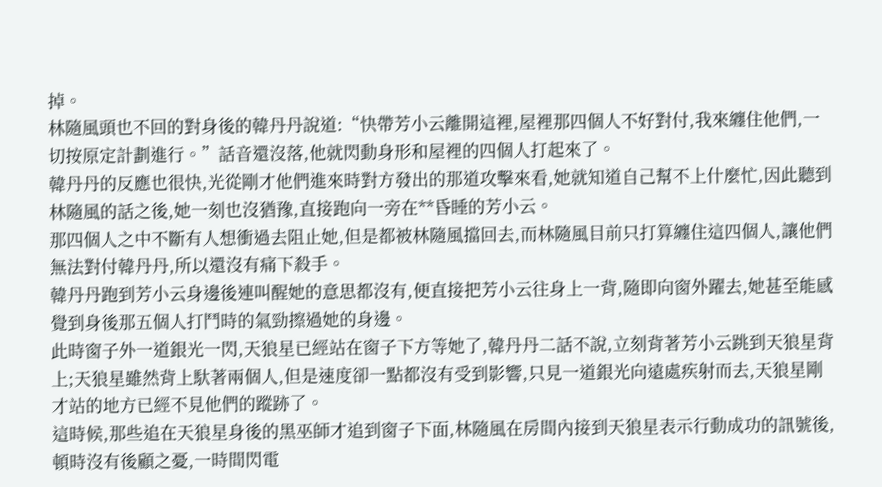掉。
林隨風頭也不回的對身後的韓丹丹說道:“快帶芳小云離開這裡,屋裡那四個人不好對付,我來纏住他們,一切按原定計劃進行。”話音還沒落,他就閃動身形和屋裡的四個人打起來了。
韓丹丹的反應也很快,光從剛才他們進來時對方發出的那道攻擊來看,她就知道自己幫不上什麼忙,因此聽到林隨風的話之後,她一刻也沒猶豫,直接跑向一旁在**昏睡的芳小云。
那四個人之中不斷有人想衝過去阻止她,但是都被林隨風擋回去,而林隨風目前只打算纏住這四個人,讓他們無法對付韓丹丹,所以還沒有痛下殺手。
韓丹丹跑到芳小云身邊後連叫醒她的意思都沒有,便直接把芳小云往身上一背,隨即向窗外躍去,她甚至能感覺到身後那五個人打鬥時的氣勁擦過她的身邊。
此時窗子外一道銀光一閃,天狼星已經站在窗子下方等她了,韓丹丹二話不說,立刻背著芳小云跳到天狼星背上;天狼星雖然背上馱著兩個人,但是速度卻一點都沒有受到影響,只見一道銀光向遠處疾射而去,天狼星剛才站的地方已經不見他們的蹤跡了。
這時候,那些追在天狼星身後的黑巫師才追到窗子下面,林隨風在房間內接到天狼星表示行動成功的訊號後,頓時沒有後顧之憂,一時間閃電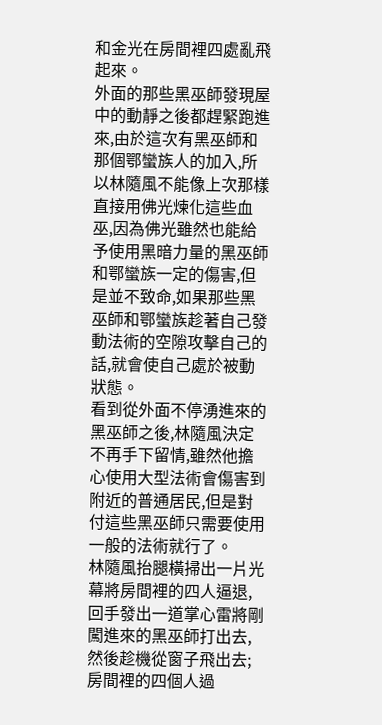和金光在房間裡四處亂飛起來。
外面的那些黑巫師發現屋中的動靜之後都趕緊跑進來,由於這次有黑巫師和那個鄂蠻族人的加入,所以林隨風不能像上次那樣直接用佛光煉化這些血巫,因為佛光雖然也能給予使用黑暗力量的黑巫師和鄂蠻族一定的傷害,但是並不致命,如果那些黑巫師和鄂蠻族趁著自己發動法術的空隙攻擊自己的話,就會使自己處於被動狀態。
看到從外面不停湧進來的黑巫師之後,林隨風決定不再手下留情,雖然他擔心使用大型法術會傷害到附近的普通居民,但是對付這些黑巫師只需要使用一般的法術就行了。
林隨風抬腿橫掃出一片光幕將房間裡的四人逼退,回手發出一道掌心雷將剛闖進來的黑巫師打出去,然後趁機從窗子飛出去;房間裡的四個人過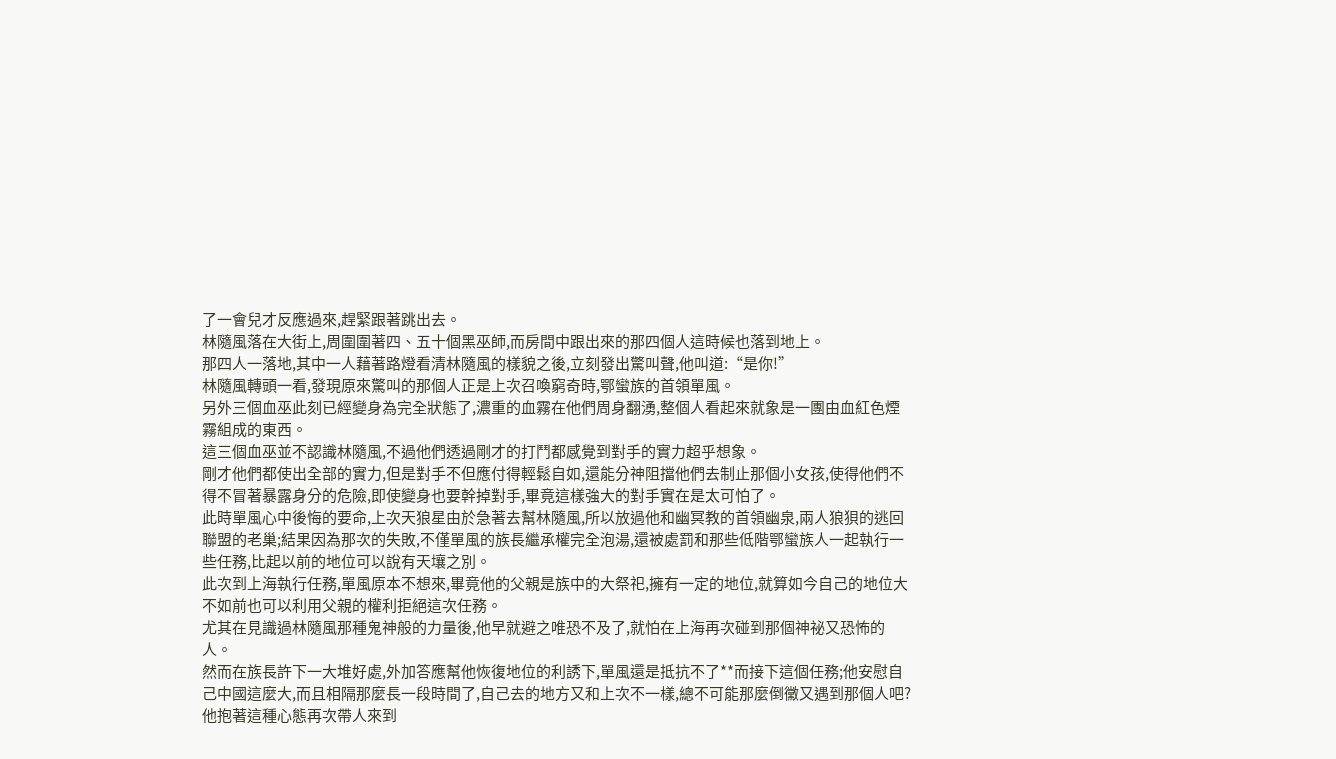了一會兒才反應過來,趕緊跟著跳出去。
林隨風落在大街上,周圍圍著四、五十個黑巫師,而房間中跟出來的那四個人這時候也落到地上。
那四人一落地,其中一人藉著路燈看清林隨風的樣貌之後,立刻發出驚叫聲,他叫道:“是你!”
林隨風轉頭一看,發現原來驚叫的那個人正是上次召喚窮奇時,鄂蠻族的首領單風。
另外三個血巫此刻已經變身為完全狀態了,濃重的血霧在他們周身翻湧,整個人看起來就象是一團由血紅色煙霧組成的東西。
這三個血巫並不認識林隨風,不過他們透過剛才的打鬥都感覺到對手的實力超乎想象。
剛才他們都使出全部的實力,但是對手不但應付得輕鬆自如,還能分神阻擋他們去制止那個小女孩,使得他們不得不冒著暴露身分的危險,即使變身也要幹掉對手,畢竟這樣強大的對手實在是太可怕了。
此時單風心中後悔的要命,上次天狼星由於急著去幫林隨風,所以放過他和幽冥教的首領幽泉,兩人狼狽的逃回聯盟的老巢;結果因為那次的失敗,不僅單風的族長繼承權完全泡湯,還被處罰和那些低階鄂蠻族人一起執行一些任務,比起以前的地位可以說有天壤之別。
此次到上海執行任務,單風原本不想來,畢竟他的父親是族中的大祭祀,擁有一定的地位,就算如今自己的地位大不如前也可以利用父親的權利拒絕這次任務。
尤其在見識過林隨風那種鬼神般的力量後,他早就避之唯恐不及了,就怕在上海再次碰到那個神祕又恐怖的人。
然而在族長許下一大堆好處,外加答應幫他恢復地位的利誘下,單風還是抵抗不了**而接下這個任務;他安慰自己中國這麼大,而且相隔那麼長一段時間了,自己去的地方又和上次不一樣,總不可能那麼倒黴又遇到那個人吧?
他抱著這種心態再次帶人來到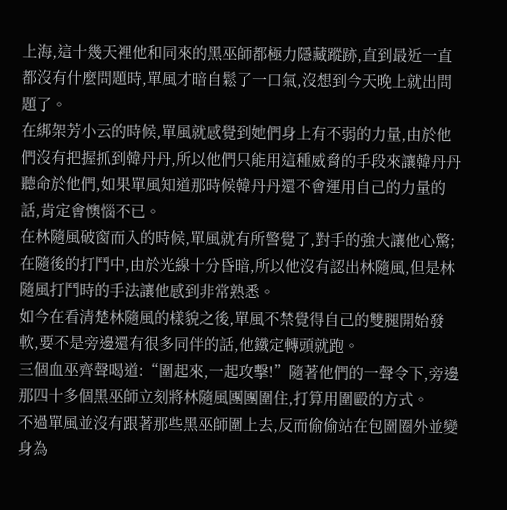上海,這十幾天裡他和同來的黑巫師都極力隱藏蹤跡,直到最近一直都沒有什麼問題時,單風才暗自鬆了一口氣,沒想到今天晚上就出問題了。
在綁架芳小云的時候,單風就感覺到她們身上有不弱的力量,由於他們沒有把握抓到韓丹丹,所以他們只能用這種威脅的手段來讓韓丹丹聽命於他們,如果單風知道那時候韓丹丹還不會運用自己的力量的話,肯定會懊惱不已。
在林隨風破窗而入的時候,單風就有所警覺了,對手的強大讓他心驚;在隨後的打鬥中,由於光線十分昏暗,所以他沒有認出林隨風,但是林隨風打鬥時的手法讓他感到非常熟悉。
如今在看清楚林隨風的樣貌之後,單風不禁覺得自己的雙腿開始發軟,要不是旁邊還有很多同伴的話,他鐵定轉頭就跑。
三個血巫齊聲喝道:“圍起來,一起攻擊!”隨著他們的一聲令下,旁邊那四十多個黑巫師立刻將林隨風團團圍住,打算用圍毆的方式。
不過單風並沒有跟著那些黑巫師圍上去,反而偷偷站在包圍圈外並變身為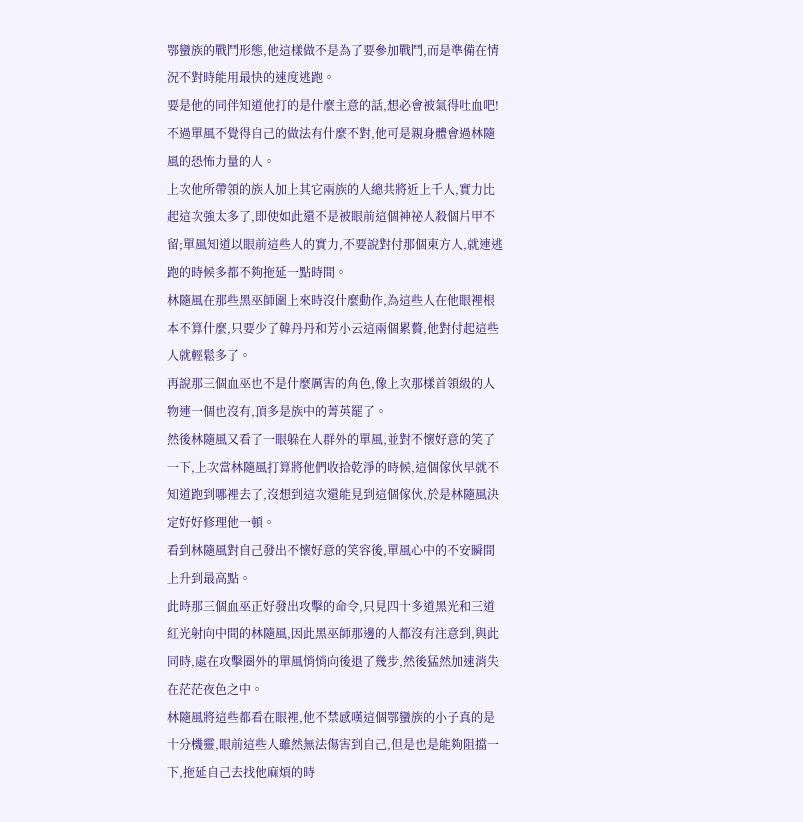鄂蠻族的戰鬥形態,他這樣做不是為了要參加戰鬥,而是準備在情況不對時能用最快的速度逃跑。
要是他的同伴知道他打的是什麼主意的話,想必會被氣得吐血吧!
不過單風不覺得自己的做法有什麼不對,他可是親身體會過林隨風的恐怖力量的人。
上次他所帶領的族人加上其它兩族的人總共將近上千人,實力比起這次強太多了,即使如此還不是被眼前這個神祕人殺個片甲不留;單風知道以眼前這些人的實力,不要說對付那個東方人,就連逃跑的時候多都不夠拖延一點時間。
林隨風在那些黑巫師圍上來時沒什麼動作,為這些人在他眼裡根本不算什麼,只要少了韓丹丹和芳小云這兩個累贅,他對付起這些人就輕鬆多了。
再說那三個血巫也不是什麼厲害的角色,像上次那樣首領級的人物連一個也沒有,頂多是族中的菁英罷了。
然後林隨風又看了一眼躲在人群外的單風,並對不懷好意的笑了一下,上次當林隨風打算將他們收拾乾淨的時候,這個傢伙早就不知道跑到哪裡去了,沒想到這次還能見到這個傢伙,於是林隨風決定好好修理他一頓。
看到林隨風對自己發出不懷好意的笑容後,單風心中的不安瞬間上升到最高點。
此時那三個血巫正好發出攻擊的命令,只見四十多道黑光和三道紅光射向中間的林隨風,因此黑巫師那邊的人都沒有注意到,與此同時,處在攻擊圈外的單風悄悄向後退了幾步,然後猛然加速消失在茫茫夜色之中。
林隨風將這些都看在眼裡,他不禁感嘆這個鄂蠻族的小子真的是十分機靈,眼前這些人雖然無法傷害到自己,但是也是能夠阻擋一下,拖延自己去找他麻煩的時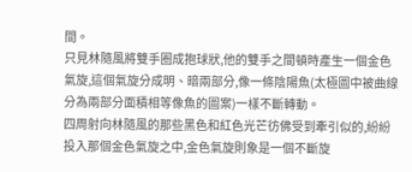間。
只見林隨風將雙手圈成抱球狀,他的雙手之間頓時產生一個金色氣旋,這個氣旋分成明、暗兩部分,像一條陰陽魚(太極圖中被曲線分為兩部分面積相等像魚的圖案)一樣不斷轉動。
四周射向林隨風的那些黑色和紅色光芒彷佛受到牽引似的,紛紛投入那個金色氣旋之中,金色氣旋則象是一個不斷旋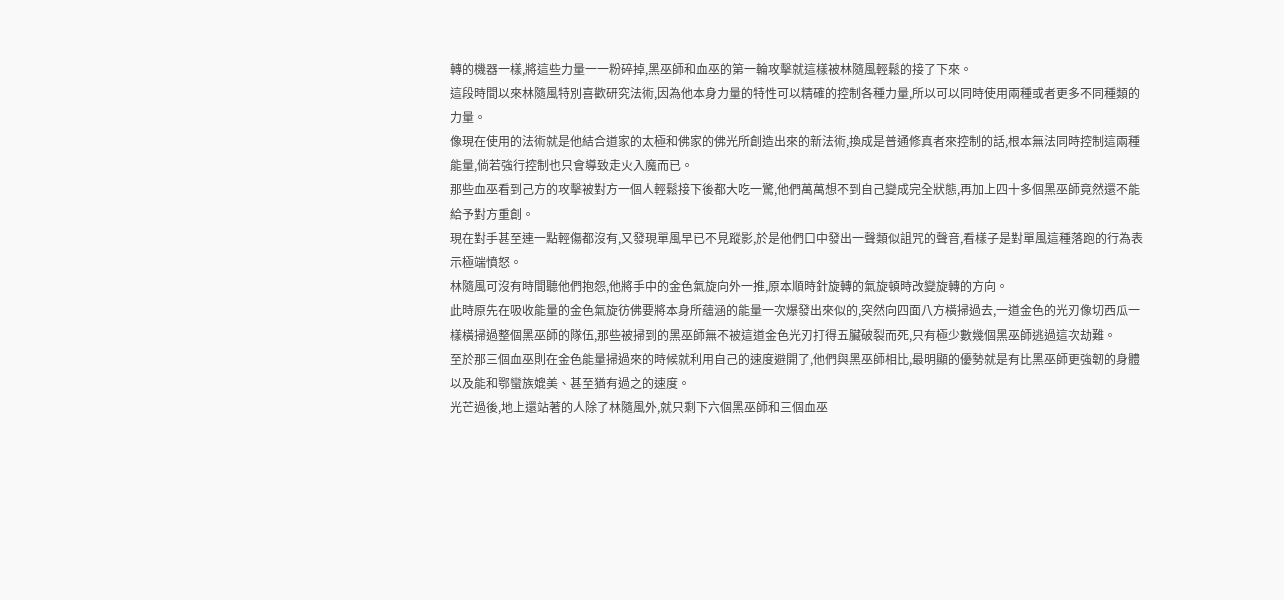轉的機器一樣,將這些力量一一粉碎掉,黑巫師和血巫的第一輪攻擊就這樣被林隨風輕鬆的接了下來。
這段時間以來林隨風特別喜歡研究法術,因為他本身力量的特性可以精確的控制各種力量,所以可以同時使用兩種或者更多不同種類的力量。
像現在使用的法術就是他結合道家的太極和佛家的佛光所創造出來的新法術,換成是普通修真者來控制的話,根本無法同時控制這兩種能量,倘若強行控制也只會導致走火入魔而已。
那些血巫看到己方的攻擊被對方一個人輕鬆接下後都大吃一驚,他們萬萬想不到自己變成完全狀態,再加上四十多個黑巫師竟然還不能給予對方重創。
現在對手甚至連一點輕傷都沒有,又發現單風早已不見蹤影,於是他們口中發出一聲類似詛咒的聲音,看樣子是對單風這種落跑的行為表示極端憤怒。
林隨風可沒有時間聽他們抱怨,他將手中的金色氣旋向外一推,原本順時針旋轉的氣旋頓時改變旋轉的方向。
此時原先在吸收能量的金色氣旋彷佛要將本身所蘊涵的能量一次爆發出來似的,突然向四面八方橫掃過去,一道金色的光刃像切西瓜一樣橫掃過整個黑巫師的隊伍,那些被掃到的黑巫師無不被這道金色光刃打得五臟破裂而死,只有極少數幾個黑巫師逃過這次劫難。
至於那三個血巫則在金色能量掃過來的時候就利用自己的速度避開了,他們與黑巫師相比,最明顯的優勢就是有比黑巫師更強韌的身體以及能和鄂蠻族媲美、甚至猶有過之的速度。
光芒過後,地上還站著的人除了林隨風外,就只剩下六個黑巫師和三個血巫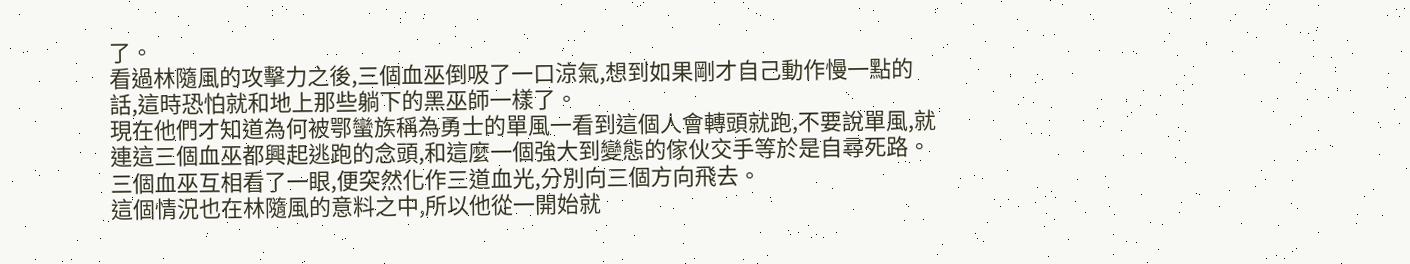了。
看過林隨風的攻擊力之後,三個血巫倒吸了一口涼氣,想到如果剛才自己動作慢一點的話,這時恐怕就和地上那些躺下的黑巫師一樣了。
現在他們才知道為何被鄂蠻族稱為勇士的單風一看到這個人會轉頭就跑,不要說單風,就連這三個血巫都興起逃跑的念頭,和這麼一個強大到變態的傢伙交手等於是自尋死路。
三個血巫互相看了一眼,便突然化作三道血光,分別向三個方向飛去。
這個情況也在林隨風的意料之中,所以他從一開始就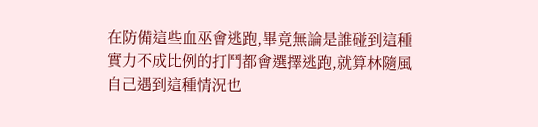在防備這些血巫會逃跑,畢竟無論是誰碰到這種實力不成比例的打鬥都會選擇逃跑,就算林隨風自己遇到這種情況也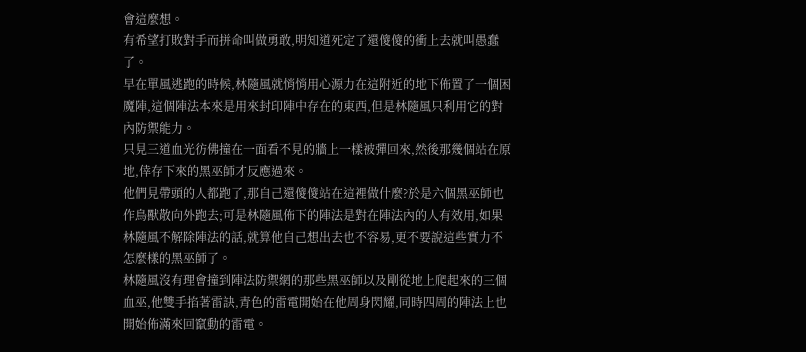會這麼想。
有希望打敗對手而拼命叫做勇敢,明知道死定了還傻傻的衝上去就叫愚蠢了。
早在單風逃跑的時候,林隨風就悄悄用心源力在這附近的地下佈置了一個困魔陣,這個陣法本來是用來封印陣中存在的東西,但是林隨風只利用它的對內防禦能力。
只見三道血光彷佛撞在一面看不見的牆上一樣被彈回來,然後那幾個站在原地,倖存下來的黑巫師才反應過來。
他們見帶頭的人都跑了,那自己還傻傻站在這裡做什麼?於是六個黑巫師也作鳥獸散向外跑去;可是林隨風佈下的陣法是對在陣法內的人有效用,如果林隨風不解除陣法的話,就算他自己想出去也不容易,更不要說這些實力不怎麼樣的黑巫師了。
林隨風沒有理會撞到陣法防禦網的那些黑巫師以及剛從地上爬起來的三個血巫,他雙手掐著雷訣,青色的雷電開始在他周身閃耀,同時四周的陣法上也開始佈滿來回竄動的雷電。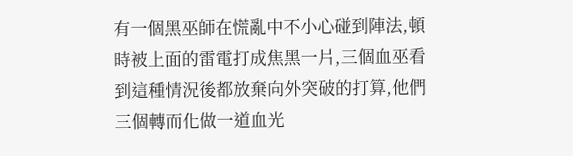有一個黑巫師在慌亂中不小心碰到陣法,頓時被上面的雷電打成焦黑一片,三個血巫看到這種情況後都放棄向外突破的打算,他們三個轉而化做一道血光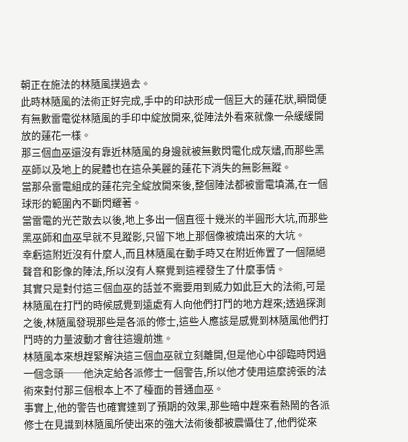朝正在施法的林隨風撲過去。
此時林隨風的法術正好完成,手中的印訣形成一個巨大的蓮花狀,瞬間便有無數雷電從林隨風的手印中綻放開來,從陣法外看來就像一朵緩緩開放的蓮花一樣。
那三個血巫還沒有靠近林隨風的身邊就被無數閃電化成灰燼,而那些黑巫師以及地上的屍體也在這朵美麗的蓮花下消失的無影無蹤。
當那朵雷電組成的蓮花完全綻放開來後,整個陣法都被雷電填滿,在一個球形的範圍內不斷閃耀著。
當雷電的光芒散去以後,地上多出一個直徑十幾米的半圓形大坑,而那些黑巫師和血巫早就不見蹤影,只留下地上那個像被燒出來的大坑。
幸虧這附近沒有什麼人,而且林隨風在動手時又在附近佈置了一個隔絕聲音和影像的陣法,所以沒有人察覺到這裡發生了什麼事情。
其實只是對付這三個血巫的話並不需要用到威力如此巨大的法術,可是林隨風在打鬥的時候感覺到遠處有人向他們打鬥的地方趕來;透過探測之後,林隨風發現那些是各派的修士,這些人應該是感覺到林隨風他們打鬥時的力量波動才會往這邊前進。
林隨風本來想趕緊解決這三個血巫就立刻離開,但是他心中卻臨時閃過一個念頭──他決定給各派修士一個警告,所以他才使用這麼誇張的法術來對付那三個根本上不了檯面的普通血巫。
事實上,他的警告也確實達到了預期的效果,那些暗中趕來看熱鬧的各派修士在見識到林隨風所使出來的強大法術後都被震懾住了,他們從來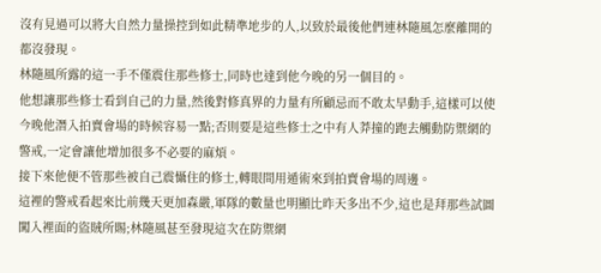沒有見過可以將大自然力量操控到如此精準地步的人,以致於最後他們連林隨風怎麼離開的都沒發現。
林隨風所露的這一手不僅震住那些修士,同時也達到他今晚的另一個目的。
他想讓那些修士看到自己的力量,然後對修真界的力量有所顧忌而不敢太早動手,這樣可以使今晚他潛入拍賣會場的時候容易一點;否則要是這些修士之中有人莽撞的跑去觸動防禦網的警戒,一定會讓他增加很多不必要的麻煩。
接下來他便不管那些被自己震懾住的修士,轉眼間用遁術來到拍賣會場的周邊。
這裡的警戒看起來比前幾天更加森嚴,軍隊的數量也明顯比昨天多出不少,這也是拜那些試圖闖入裡面的盜賊所賜;林隨風甚至發現這次在防禦網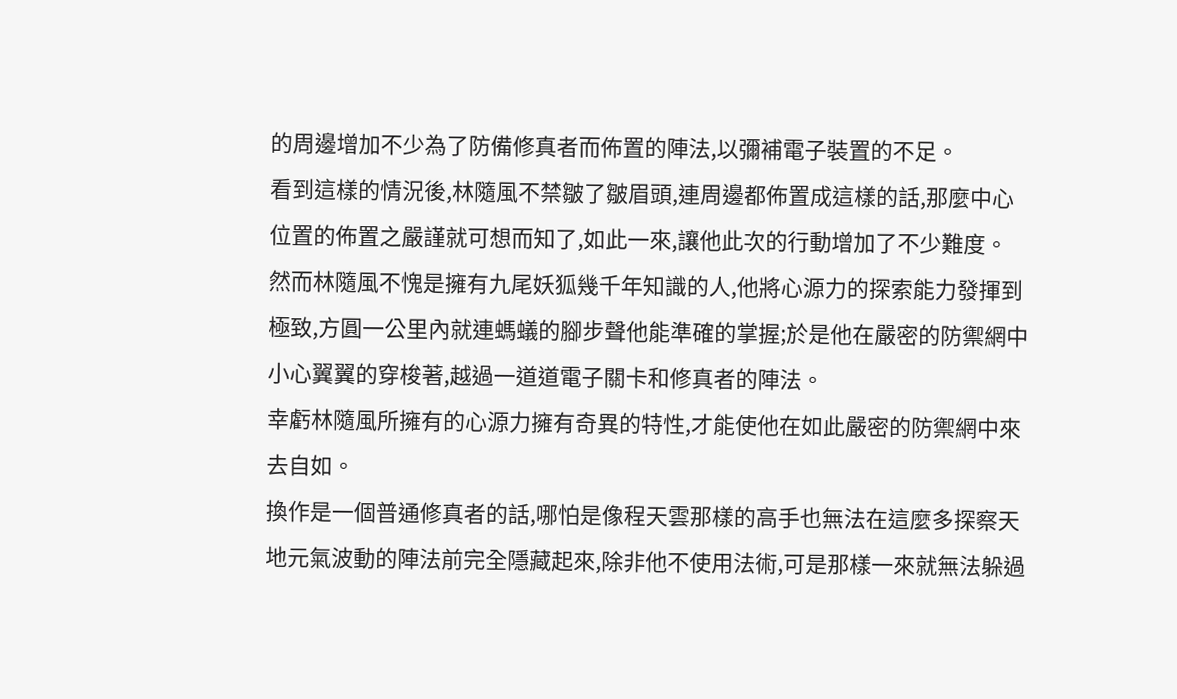的周邊增加不少為了防備修真者而佈置的陣法,以彌補電子裝置的不足。
看到這樣的情況後,林隨風不禁皺了皺眉頭,連周邊都佈置成這樣的話,那麼中心位置的佈置之嚴謹就可想而知了,如此一來,讓他此次的行動增加了不少難度。
然而林隨風不愧是擁有九尾妖狐幾千年知識的人,他將心源力的探索能力發揮到極致,方圓一公里內就連螞蟻的腳步聲他能準確的掌握;於是他在嚴密的防禦網中小心翼翼的穿梭著,越過一道道電子關卡和修真者的陣法。
幸虧林隨風所擁有的心源力擁有奇異的特性,才能使他在如此嚴密的防禦網中來去自如。
換作是一個普通修真者的話,哪怕是像程天雲那樣的高手也無法在這麼多探察天地元氣波動的陣法前完全隱藏起來,除非他不使用法術,可是那樣一來就無法躲過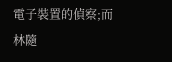電子裝置的偵察;而林隨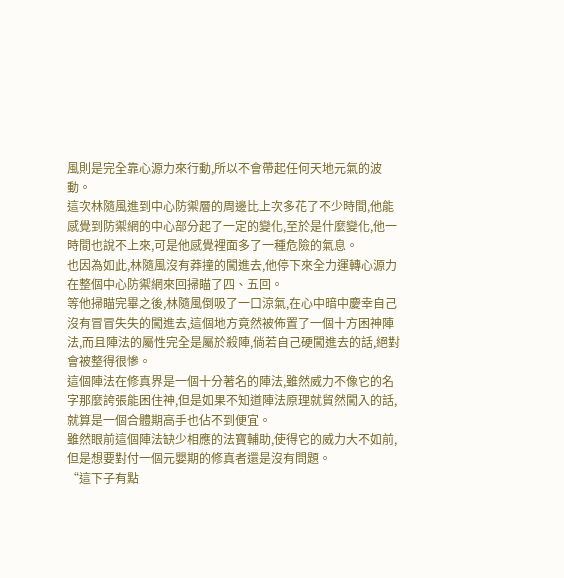風則是完全靠心源力來行動,所以不會帶起任何天地元氣的波動。
這次林隨風進到中心防禦層的周邊比上次多花了不少時間,他能感覺到防禦網的中心部分起了一定的變化,至於是什麼變化,他一時間也說不上來,可是他感覺裡面多了一種危險的氣息。
也因為如此,林隨風沒有莽撞的闖進去,他停下來全力運轉心源力在整個中心防禦網來回掃瞄了四、五回。
等他掃瞄完畢之後,林隨風倒吸了一口涼氣,在心中暗中慶幸自己沒有冒冒失失的闖進去,這個地方竟然被佈置了一個十方困神陣法,而且陣法的屬性完全是屬於殺陣,倘若自己硬闖進去的話,絕對會被整得很慘。
這個陣法在修真界是一個十分著名的陣法,雖然威力不像它的名字那麼誇張能困住神,但是如果不知道陣法原理就貿然闖入的話,就算是一個合體期高手也佔不到便宜。
雖然眼前這個陣法缺少相應的法寶輔助,使得它的威力大不如前,但是想要對付一個元嬰期的修真者還是沒有問題。
“這下子有點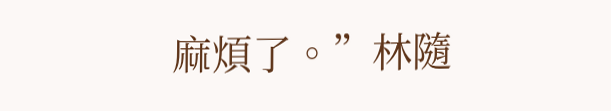麻煩了。”林隨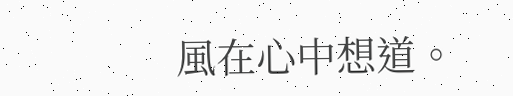風在心中想道。